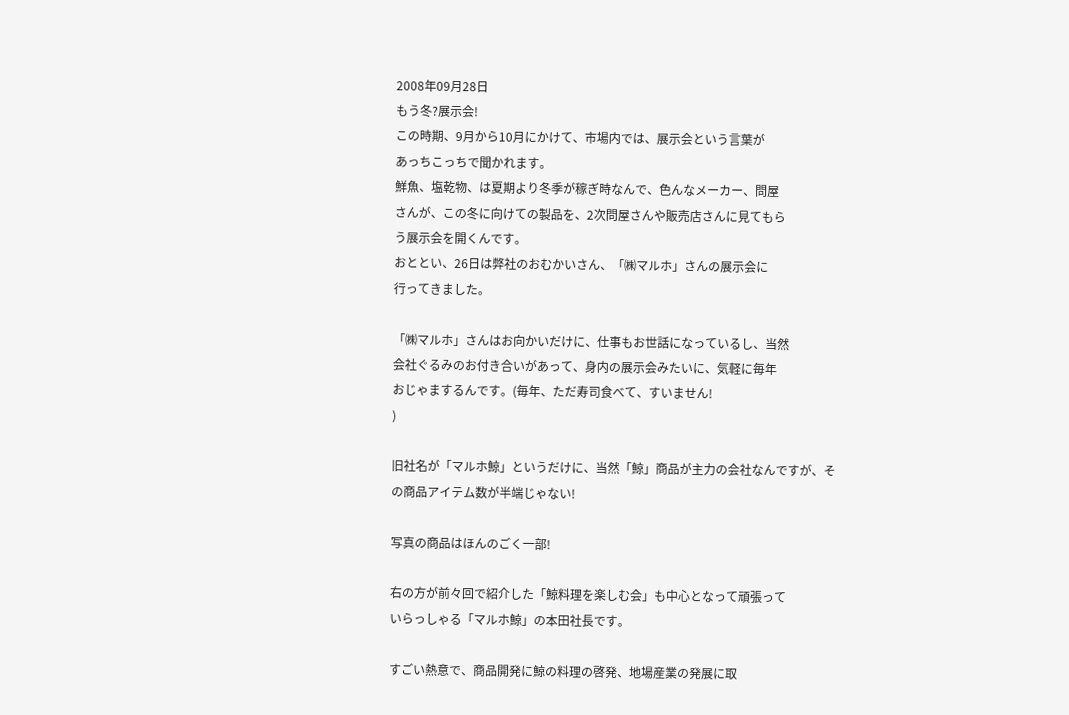2008年09月28日
もう冬?展示会!
この時期、9月から10月にかけて、市場内では、展示会という言葉が
あっちこっちで聞かれます。
鮮魚、塩乾物、は夏期より冬季が稼ぎ時なんで、色んなメーカー、問屋
さんが、この冬に向けての製品を、2次問屋さんや販売店さんに見てもら
う展示会を開くんです。
おととい、26日は弊社のおむかいさん、「㈱マルホ」さんの展示会に
行ってきました。

「㈱マルホ」さんはお向かいだけに、仕事もお世話になっているし、当然
会社ぐるみのお付き合いがあって、身内の展示会みたいに、気軽に毎年
おじゃまするんです。(毎年、ただ寿司食べて、すいません!
)

旧社名が「マルホ鯨」というだけに、当然「鯨」商品が主力の会社なんですが、そ
の商品アイテム数が半端じゃない!

写真の商品はほんのごく一部!

右の方が前々回で紹介した「鯨料理を楽しむ会」も中心となって頑張って
いらっしゃる「マルホ鯨」の本田社長です。

すごい熱意で、商品開発に鯨の料理の啓発、地場産業の発展に取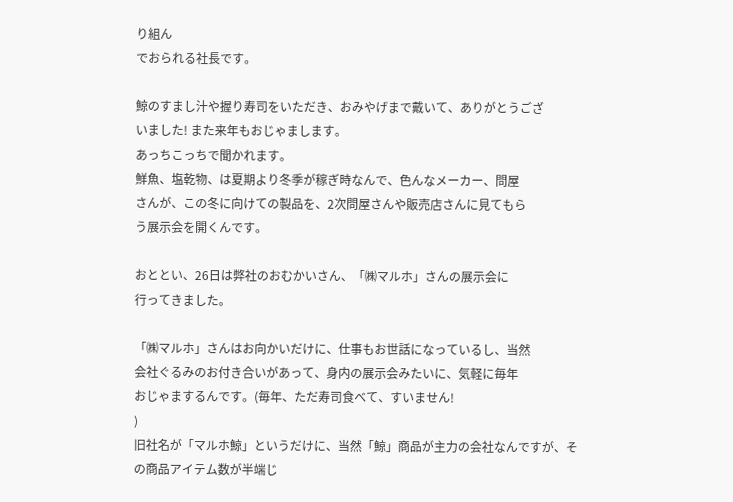り組ん
でおられる社長です。

鯨のすまし汁や握り寿司をいただき、おみやげまで戴いて、ありがとうござ
いました! また来年もおじゃまします。
あっちこっちで聞かれます。
鮮魚、塩乾物、は夏期より冬季が稼ぎ時なんで、色んなメーカー、問屋
さんが、この冬に向けての製品を、2次問屋さんや販売店さんに見てもら
う展示会を開くんです。

おととい、26日は弊社のおむかいさん、「㈱マルホ」さんの展示会に
行ってきました。

「㈱マルホ」さんはお向かいだけに、仕事もお世話になっているし、当然
会社ぐるみのお付き合いがあって、身内の展示会みたいに、気軽に毎年
おじゃまするんです。(毎年、ただ寿司食べて、すいません!
)
旧社名が「マルホ鯨」というだけに、当然「鯨」商品が主力の会社なんですが、そ
の商品アイテム数が半端じ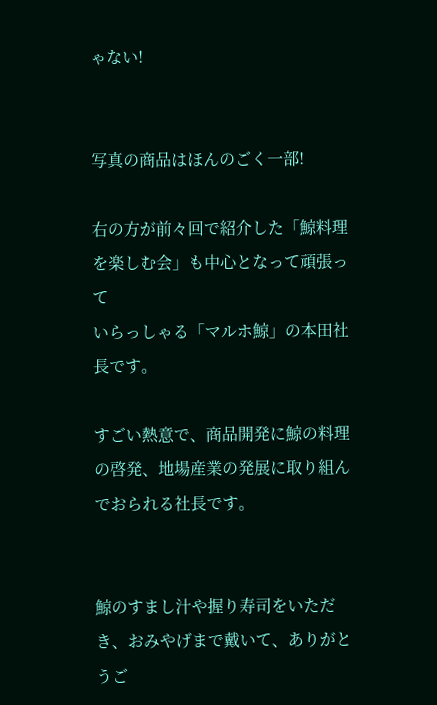ゃない!


写真の商品はほんのごく一部!

右の方が前々回で紹介した「鯨料理を楽しむ会」も中心となって頑張って
いらっしゃる「マルホ鯨」の本田社長です。

すごい熱意で、商品開発に鯨の料理の啓発、地場産業の発展に取り組ん
でおられる社長です。


鯨のすまし汁や握り寿司をいただき、おみやげまで戴いて、ありがとうご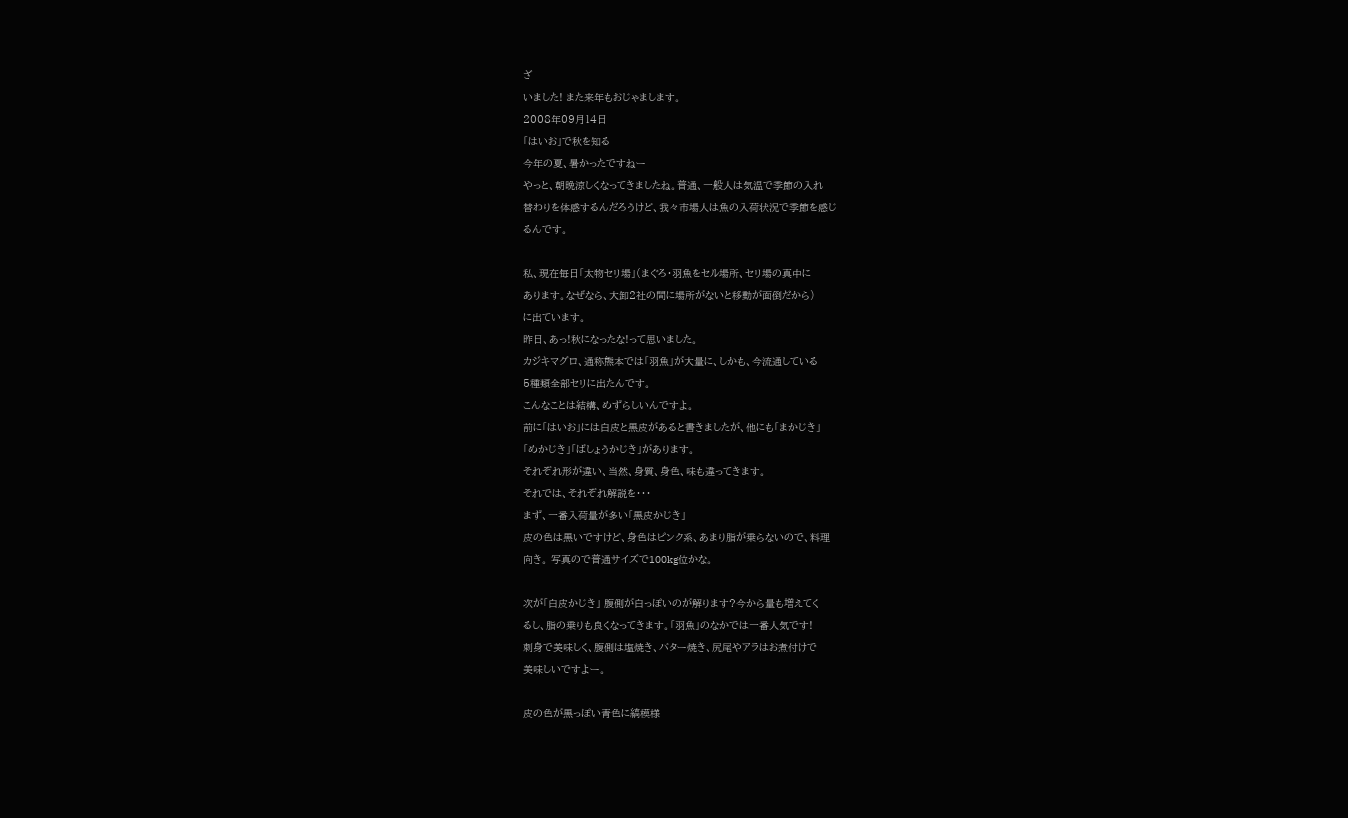ざ
いました! また来年もおじゃまします。
2008年09月14日
「はいお」で秋を知る
今年の夏、暑かったですねー
やっと、朝晩涼しくなってきましたね。普通、一般人は気温で季節の入れ
替わりを体感するんだろうけど、我々市場人は魚の入荷状況で季節を感じ
るんです。

私、現在毎日「太物セリ場」(まぐろ・羽魚をセル場所、セリ場の真中に
あります。なぜなら、大卸2社の間に場所がないと移動が面倒だから)
に出ています。
昨日、あっ!秋になったな!って思いました。
カジキマグロ、通称熊本では「羽魚」が大量に、しかも、今流通している
5種類全部セリに出たんです。
こんなことは結構、めずらしいんですよ。
前に「はいお」には白皮と黒皮があると書きましたが、他にも「まかじき」
「めかじき」「ばしょうかじき」があります。
それぞれ形が違い、当然、身質、身色、味も違ってきます。
それでは、それぞれ解説を・・・
まず、一番入荷量が多い「黒皮かじき」
皮の色は黒いですけど、身色はピンク系、あまり脂が乗らないので、料理
向き。 写真ので普通サイズで100kg位かな。

次が「白皮かじき」 腹側が白っぽいのが解ります?今から量も増えてく
るし、脂の乗りも良くなってきます。「羽魚」のなかでは一番人気です!
刺身で美味しく、腹側は塩焼き、バター焼き、尻尾やアラはお煮付けで
美味しいですよー。

皮の色が黒っぽい青色に縞模様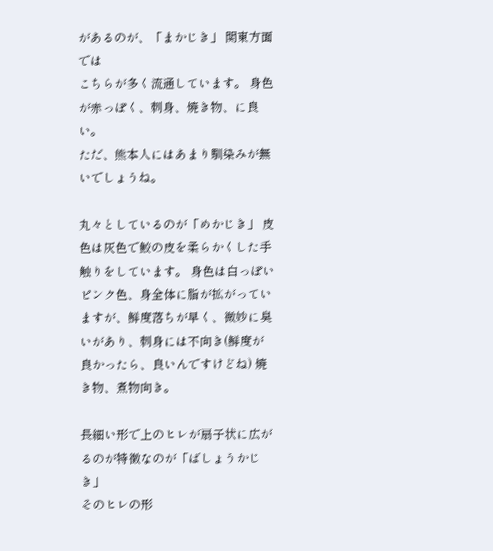があるのが、「まかじき」 関東方面では
こちらが多く流通しています。 身色が赤っぽく、刺身、焼き物、に良い。
ただ、熊本人にはあまり馴染みが無いでしょうね。

丸々としているのが「めかじき」 皮色は灰色で鮫の皮を柔らかくした手
触りをしています。 身色は白っぽいピンク色、身全体に脂が拡がってい
ますが、鮮度落ちが早く、微妙に臭いがあり、刺身には不向き(鮮度が
良かったら、良いんですけどね) 焼き物、煮物向き。

長細い形で上のヒレが扇子状に広がるのが特徴なのが「ばしょうかじき」
そのヒレの形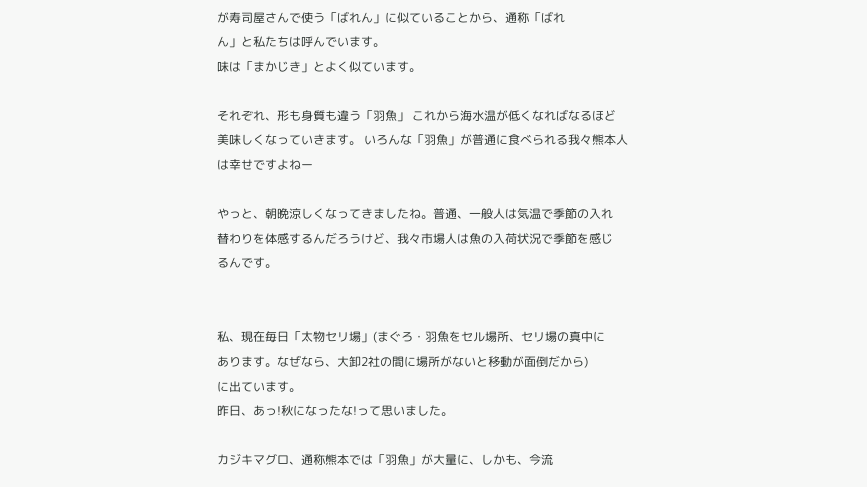が寿司屋さんで使う「ばれん」に似ていることから、通称「ばれ
ん」と私たちは呼んでいます。
味は「まかじき」とよく似ています。

それぞれ、形も身質も違う「羽魚」 これから海水温が低くなればなるほど
美味しくなっていきます。 いろんな「羽魚」が普通に食べられる我々熊本人
は幸せですよねー

やっと、朝晩涼しくなってきましたね。普通、一般人は気温で季節の入れ
替わりを体感するんだろうけど、我々市場人は魚の入荷状況で季節を感じ
るんです。


私、現在毎日「太物セリ場」(まぐろ・羽魚をセル場所、セリ場の真中に
あります。なぜなら、大卸2社の間に場所がないと移動が面倒だから)
に出ています。
昨日、あっ!秋になったな!って思いました。

カジキマグロ、通称熊本では「羽魚」が大量に、しかも、今流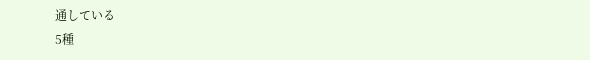通している
5種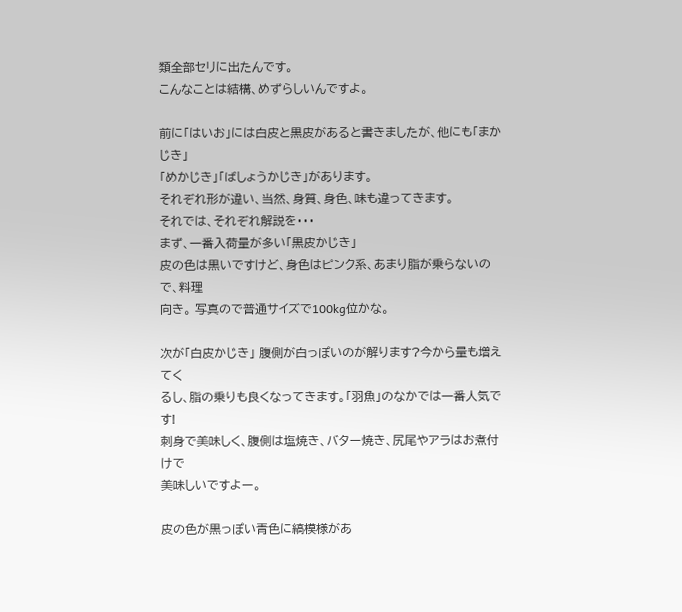類全部セリに出たんです。
こんなことは結構、めずらしいんですよ。

前に「はいお」には白皮と黒皮があると書きましたが、他にも「まかじき」
「めかじき」「ばしょうかじき」があります。
それぞれ形が違い、当然、身質、身色、味も違ってきます。
それでは、それぞれ解説を・・・
まず、一番入荷量が多い「黒皮かじき」
皮の色は黒いですけど、身色はピンク系、あまり脂が乗らないので、料理
向き。 写真ので普通サイズで100kg位かな。

次が「白皮かじき」 腹側が白っぽいのが解ります?今から量も増えてく
るし、脂の乗りも良くなってきます。「羽魚」のなかでは一番人気です!
刺身で美味しく、腹側は塩焼き、バター焼き、尻尾やアラはお煮付けで
美味しいですよー。

皮の色が黒っぽい青色に縞模様があ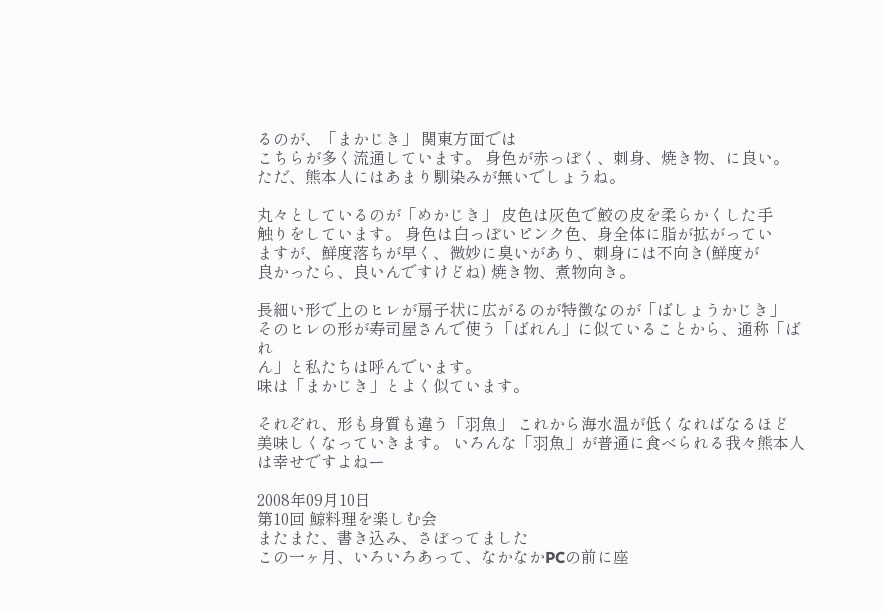るのが、「まかじき」 関東方面では
こちらが多く流通しています。 身色が赤っぽく、刺身、焼き物、に良い。
ただ、熊本人にはあまり馴染みが無いでしょうね。

丸々としているのが「めかじき」 皮色は灰色で鮫の皮を柔らかくした手
触りをしています。 身色は白っぽいピンク色、身全体に脂が拡がってい
ますが、鮮度落ちが早く、微妙に臭いがあり、刺身には不向き(鮮度が
良かったら、良いんですけどね) 焼き物、煮物向き。

長細い形で上のヒレが扇子状に広がるのが特徴なのが「ばしょうかじき」
そのヒレの形が寿司屋さんで使う「ばれん」に似ていることから、通称「ばれ
ん」と私たちは呼んでいます。
味は「まかじき」とよく似ています。

それぞれ、形も身質も違う「羽魚」 これから海水温が低くなればなるほど
美味しくなっていきます。 いろんな「羽魚」が普通に食べられる我々熊本人
は幸せですよねー

2008年09月10日
第10回 鯨料理を楽しむ会
またまた、書き込み、さぼってました
この一ヶ月、いろいろあって、なかなかPCの前に座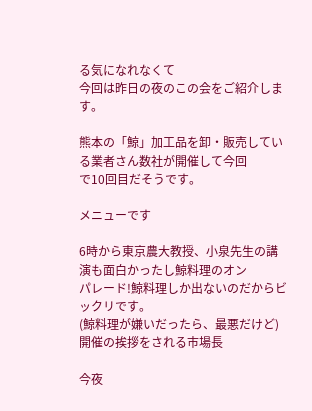る気になれなくて
今回は昨日の夜のこの会をご紹介します。

熊本の「鯨」加工品を卸・販売している業者さん数社が開催して今回
で10回目だそうです。

メニューです

6時から東京農大教授、小泉先生の講演も面白かったし鯨料理のオン
パレード!鯨料理しか出ないのだからビックリです。
(鯨料理が嫌いだったら、最悪だけど)
開催の挨拶をされる市場長

今夜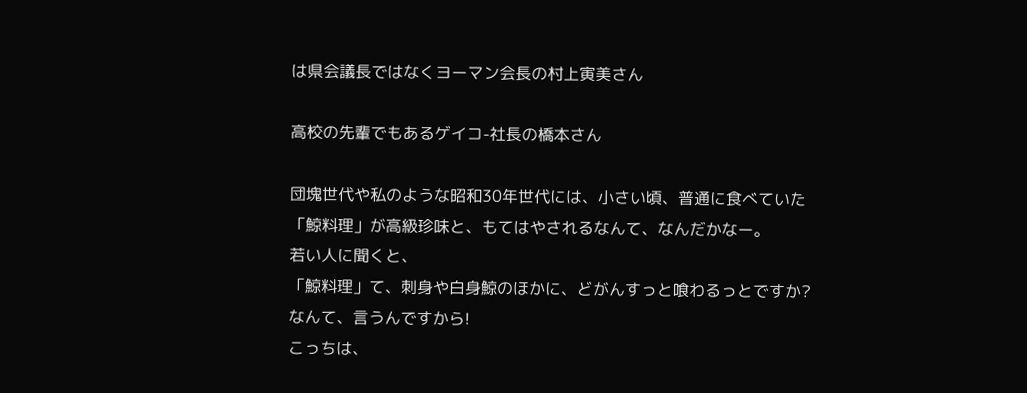は県会議長ではなくヨーマン会長の村上寅美さん

高校の先輩でもあるゲイコ-社長の橋本さん

団塊世代や私のような昭和30年世代には、小さい頃、普通に食べていた
「鯨料理」が高級珍味と、もてはやされるなんて、なんだかなー。
若い人に聞くと、
「鯨料理」て、刺身や白身鯨のほかに、どがんすっと喰わるっとですか?
なんて、言うんですから!
こっちは、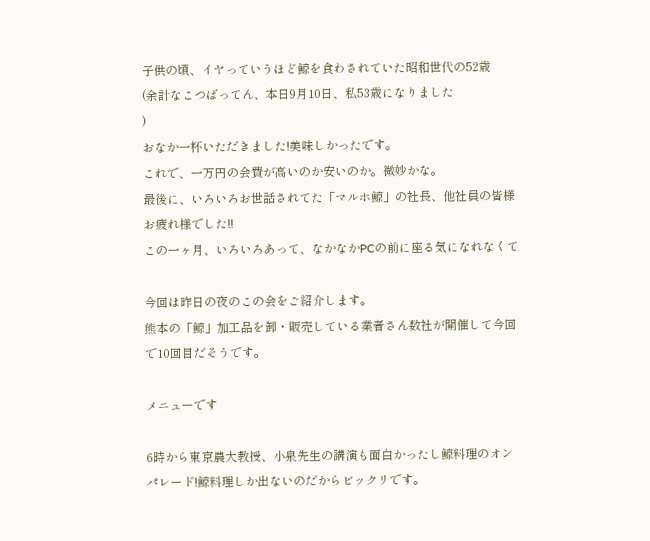子供の頃、イヤっていうほど鯨を食わされていた昭和世代の52歳
(余計なこつばってん、本日9月10日、私53歳になりました
)
おなか一杯いただきました!美味しかったです。
これで、一万円の会費が高いのか安いのか。微妙かな。
最後に、いろいろお世話されてた「マルホ鯨」の社長、他社員の皆様
お疲れ様でした!!
この一ヶ月、いろいろあって、なかなかPCの前に座る気になれなくて

今回は昨日の夜のこの会をご紹介します。
熊本の「鯨」加工品を卸・販売している業者さん数社が開催して今回
で10回目だそうです。

メニューです

6時から東京農大教授、小泉先生の講演も面白かったし鯨料理のオン
パレード!鯨料理しか出ないのだからビックリです。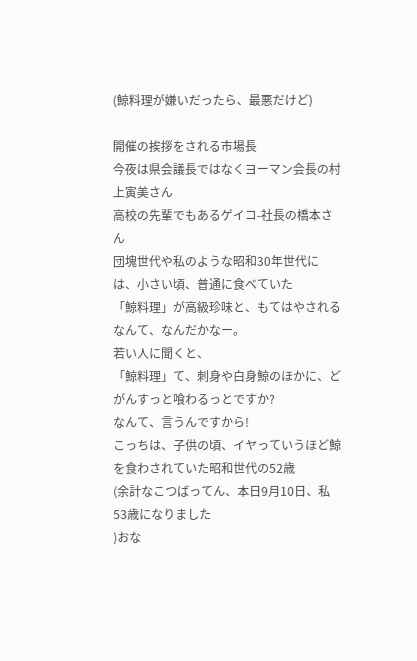(鯨料理が嫌いだったら、最悪だけど)

開催の挨拶をされる市場長
今夜は県会議長ではなくヨーマン会長の村上寅美さん
高校の先輩でもあるゲイコ-社長の橋本さん
団塊世代や私のような昭和30年世代には、小さい頃、普通に食べていた
「鯨料理」が高級珍味と、もてはやされるなんて、なんだかなー。
若い人に聞くと、
「鯨料理」て、刺身や白身鯨のほかに、どがんすっと喰わるっとですか?
なんて、言うんですから!
こっちは、子供の頃、イヤっていうほど鯨を食わされていた昭和世代の52歳
(余計なこつばってん、本日9月10日、私53歳になりました
)おな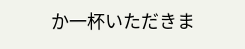か一杯いただきま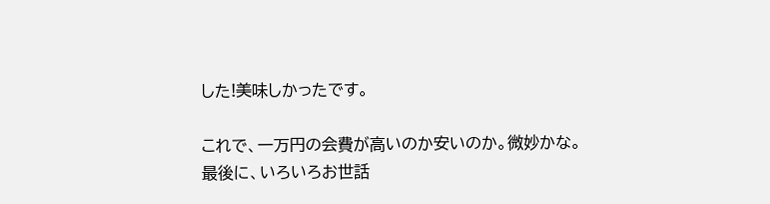した!美味しかったです。

これで、一万円の会費が高いのか安いのか。微妙かな。
最後に、いろいろお世話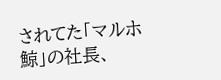されてた「マルホ鯨」の社長、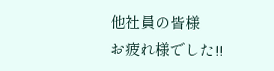他社員の皆様
お疲れ様でした!!